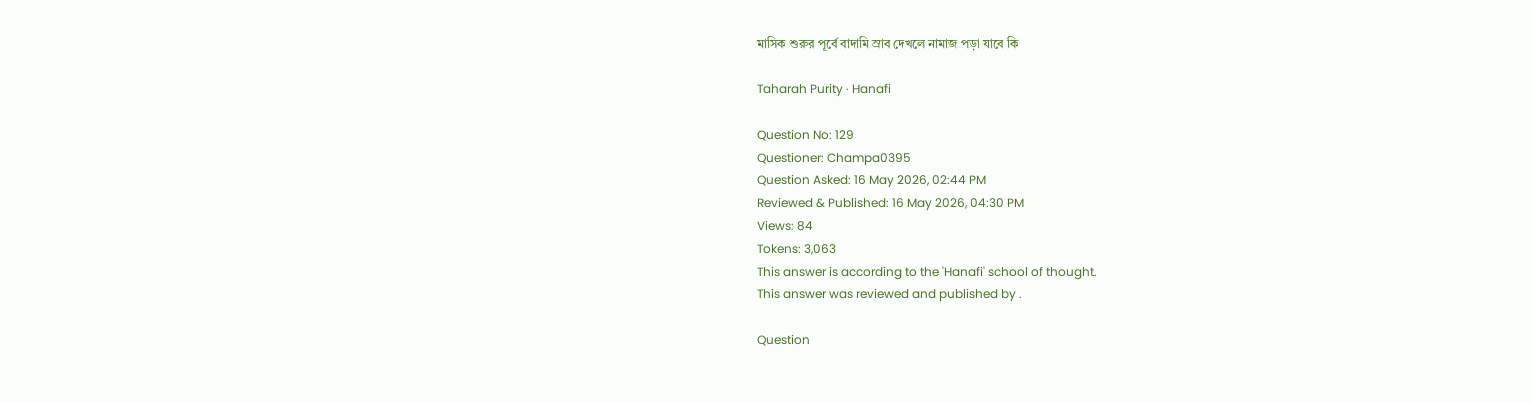মাসিক শুরুর পূর্বে বাদামি স্রাব দেখলে নামাজ পড়া যাবে কি

Taharah Purity · Hanafi

Question No: 129
Questioner: Champa0395
Question Asked: 16 May 2026, 02:44 PM
Reviewed & Published: 16 May 2026, 04:30 PM
Views: 84
Tokens: 3,063
This answer is according to the 'Hanafi' school of thought.
This answer was reviewed and published by .

Question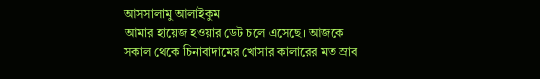আসসালামু আলাইকুম
আমার হায়েজ হওয়ার ডেট চলে এসেছে। আজকে সকাল থেকে চিনাবাদামের খোসার কালারের মত স্রাব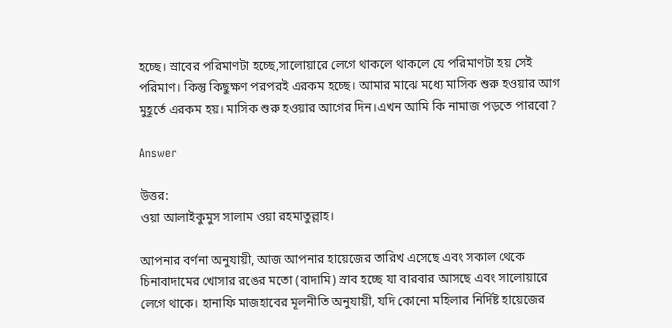হচ্ছে। স্রাবের পরিমাণটা হচ্ছে,সালোয়ারে লেগে থাকলে থাকলে যে পরিমাণটা হয় সেই পরিমাণ। কিন্তু কিছুক্ষণ পরপরই এরকম হচ্ছে। আমার মাঝে মধ্যে মাসিক শুরু হওয়ার আগ মুহূর্তে এরকম হয়। মাসিক শুরু হওয়ার আগের দিন।এখন আমি কি নামাজ পড়তে পারবো?

Answer

উত্তর:
ওয়া আলাইকুমুস সালাম ওয়া রহমাতুল্লাহ।

আপনার বর্ণনা অনুযায়ী, আজ আপনার হায়েজের তারিখ এসেছে এবং সকাল থেকে চিনাবাদামের খোসার রঙের মতো (বাদামি) স্রাব হচ্ছে যা বারবার আসছে এবং সালোয়ারে লেগে থাকে। হানাফি মাজহাবের মূলনীতি অনুযায়ী, যদি কোনো মহিলার নির্দিষ্ট হায়েজের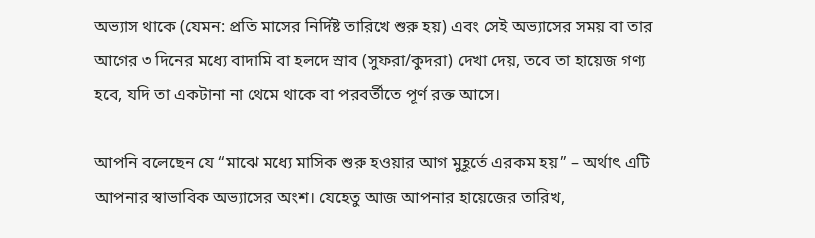অভ্যাস থাকে (যেমন: প্রতি মাসের নির্দিষ্ট তারিখে শুরু হয়) এবং সেই অভ্যাসের সময় বা তার আগের ৩ দিনের মধ্যে বাদামি বা হলদে স্রাব (সুফরা/কুদরা) দেখা দেয়, তবে তা হায়েজ গণ্য হবে, যদি তা একটানা না থেমে থাকে বা পরবর্তীতে পূর্ণ রক্ত আসে।

আপনি বলেছেন যে “মাঝে মধ্যে মাসিক শুরু হওয়ার আগ মুহূর্তে এরকম হয়” – অর্থাৎ এটি আপনার স্বাভাবিক অভ্যাসের অংশ। যেহেতু আজ আপনার হায়েজের তারিখ,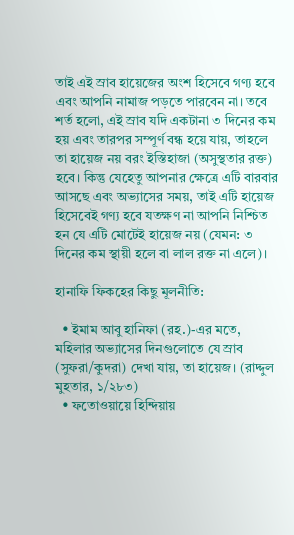তাই এই স্রাব হায়েজের অংশ হিসেবে গণ্য হবে এবং আপনি নামাজ পড়তে পারবেন না। তবে শর্ত হলো, এই স্রাব যদি একটানা ৩ দিনের কম হয় এবং তারপর সম্পূর্ণ বন্ধ হয়ে যায়, তাহলে তা হায়েজ নয় বরং ইস্তিহাজা (অসুস্থতার রক্ত) হবে। কিন্তু যেহেতু আপনার ক্ষেত্রে এটি বারবার আসছে এবং অভ্যাসের সময়, তাই এটি হায়েজ হিসেবেই গণ্য হবে যতক্ষণ না আপনি নিশ্চিত হন যে এটি মোটেই হায়েজ নয় (যেমন: ৩ দিনের কম স্থায়ী হলে বা লাল রক্ত না এলে)।

হানাফি ফিকহের কিছু মূলনীতি:

  • ইমাম আবু হানিফা (রহ.)-এর মতে, মহিলার অভ্যাসের দিনগুলোতে যে স্রাব (সুফরা/কুদরা) দেখা যায়, তা হায়েজ। (রাদ্দুল মুহতার, ১/২৮৩)
  • ফতোওয়ায়ে হিন্দিয়ায়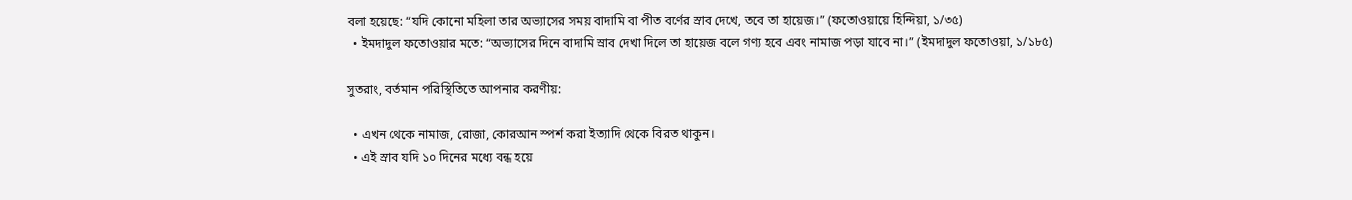বলা হয়েছে: “যদি কোনো মহিলা তার অভ্যাসের সময় বাদামি বা পীত বর্ণের স্রাব দেখে, তবে তা হায়েজ।” (ফতোওয়ায়ে হিন্দিয়া, ১/৩৫)
  • ইমদাদুল ফতোওয়ার মতে: “অভ্যাসের দিনে বাদামি স্রাব দেখা দিলে তা হায়েজ বলে গণ্য হবে এবং নামাজ পড়া যাবে না।” (ইমদাদুল ফতোওয়া, ১/১৮৫)

সুতরাং, বর্তমান পরিস্থিতিতে আপনার করণীয়:

  • এখন থেকে নামাজ, রোজা, কোরআন স্পর্শ করা ইত্যাদি থেকে বিরত থাকুন।
  • এই স্রাব যদি ১০ দিনের মধ্যে বন্ধ হয়ে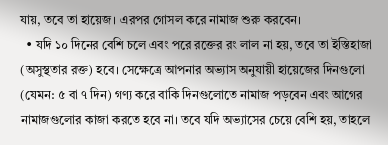যায়, তবে তা হায়েজ। এরপর গোসল করে নামাজ শুরু করবেন।
  • যদি ১০ দিনের বেশি চলে এবং পরে রক্তের রং লাল না হয়, তবে তা ইস্তিহাজা (অসুস্থতার রক্ত) হবে। সেক্ষেত্রে আপনার অভ্যাস অনুযায়ী হায়েজের দিনগুলো (যেমন: ৫ বা ৭ দিন) গণ্য করে বাকি দিনগুলোতে নামাজ পড়বেন এবং আগের নামাজগুলোর কাজা করতে হবে না। তবে যদি অভ্যাসের চেয়ে বেশি হয়, তাহলে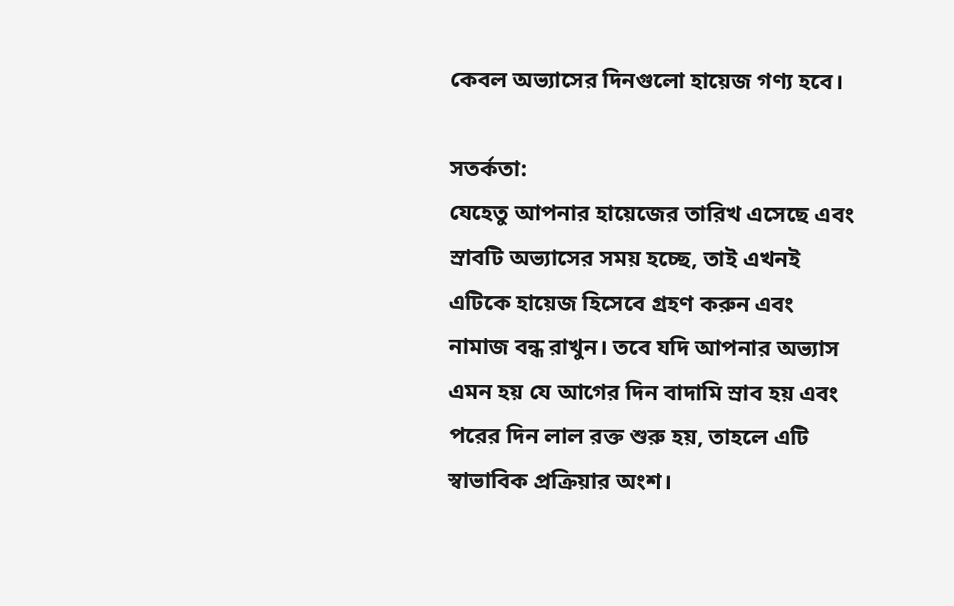কেবল অভ্যাসের দিনগুলো হায়েজ গণ্য হবে।

সতর্কতা:
যেহেতু আপনার হায়েজের তারিখ এসেছে এবং স্রাবটি অভ্যাসের সময় হচ্ছে, তাই এখনই এটিকে হায়েজ হিসেবে গ্রহণ করুন এবং নামাজ বন্ধ রাখুন। তবে যদি আপনার অভ্যাস এমন হয় যে আগের দিন বাদামি স্রাব হয় এবং পরের দিন লাল রক্ত শুরু হয়, তাহলে এটি স্বাভাবিক প্রক্রিয়ার অংশ।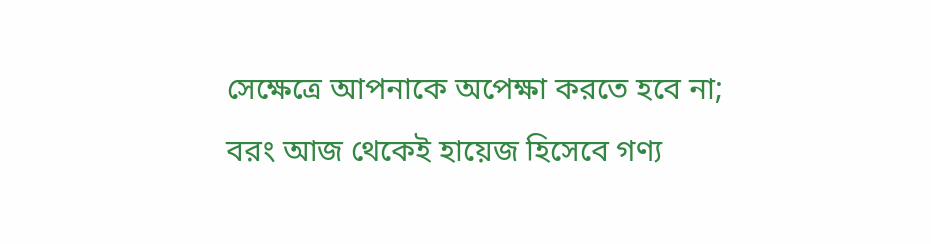সেক্ষেত্রে আপনাকে অপেক্ষা করতে হবে না; বরং আজ থেকেই হায়েজ হিসেবে গণ্য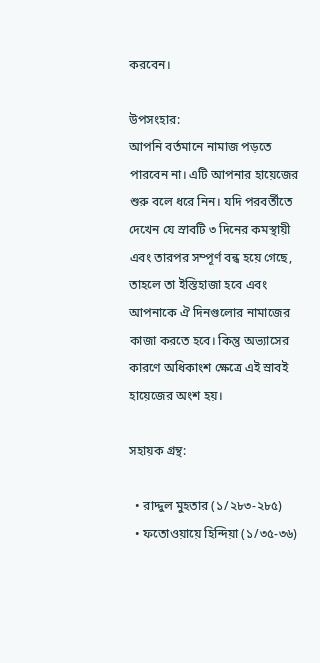করবেন।

উপসংহার:
আপনি বর্তমানে নামাজ পড়তে পারবেন না। এটি আপনার হায়েজের শুরু বলে ধরে নিন। যদি পরবর্তীতে দেখেন যে স্রাবটি ৩ দিনের কমস্থায়ী এবং তারপর সম্পূর্ণ বন্ধ হয়ে গেছে, তাহলে তা ইস্তিহাজা হবে এবং আপনাকে ঐ দিনগুলোর নামাজের কাজা করতে হবে। কিন্তু অভ্যাসের কারণে অধিকাংশ ক্ষেত্রে এই স্রাবই হায়েজের অংশ হয়।

সহায়ক গ্রন্থ:

  • রাদ্দুল মুহতার (১/২৮৩-২৮৫)
  • ফতোওয়ায়ে হিন্দিয়া (১/৩৫-৩৬)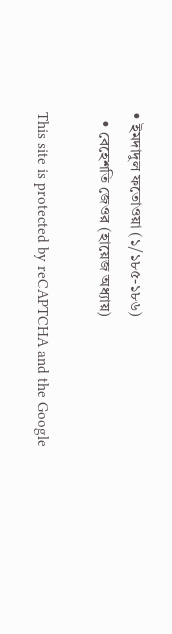• ইমদাদুল ফতোওয়া (১/১৮৫-১৮৬)
  • বেহেশতি জেওর (হায়েজ অধ্যায়)

This site is protected by reCAPTCHA and the Google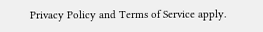Privacy Policy and Terms of Service apply.